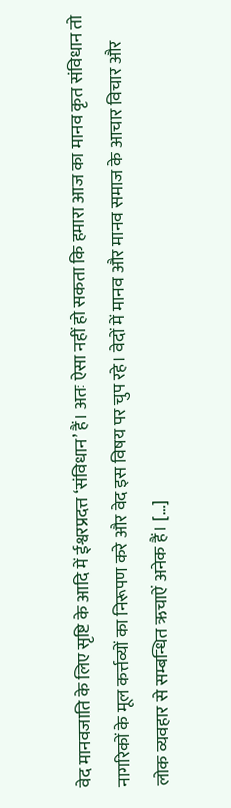वेद मानवजाति के लिए सृष्टि के आदि में ईश्वरप्रदत्त ‘संविधान’ हैं। अतः ऐसा नहीं हो सकता कि हमारा आज का मानव कृत संविधान तो नागरिकों के मूल कर्त्तव्यों का निरूपण करे और वेद इस विषय पर चुप रहे। वेदों में मानव और मानव समाज के आचार विचार और लोक व्यवहार से सम्बन्धित ऋचाऐं अनेक हैं। […]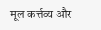मूल कर्त्तव्य और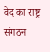वेद का राष्ट्र संगठन